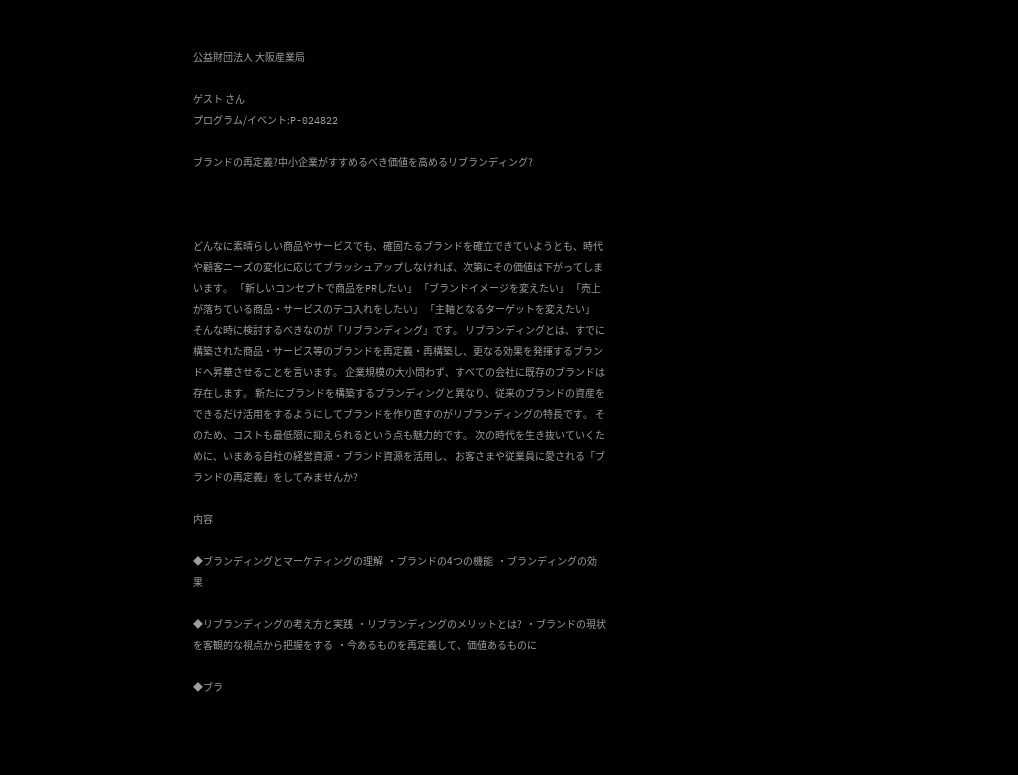公益財団法人 大阪産業局

ゲスト さん
プログラム/イベント:P-024822

ブランドの再定義?中小企業がすすめるべき価値を高めるリブランディング?



どんなに素晴らしい商品やサービスでも、確固たるブランドを確立できていようとも、時代や顧客ニーズの変化に応じてブラッシュアップしなければ、次第にその価値は下がってしまいます。 「新しいコンセプトで商品をPRしたい」 「ブランドイメージを変えたい」 「売上が落ちている商品・サービスのテコ入れをしたい」 「主軸となるターゲットを変えたい」 そんな時に検討するべきなのが「リブランディング」です。 リブランディングとは、すでに構築された商品・サービス等のブランドを再定義・再構築し、更なる効果を発揮するブランドへ昇華させることを言います。 企業規模の大小問わず、すべての会社に既存のブランドは存在します。 新たにブランドを構築するブランディングと異なり、従来のブランドの資産をできるだけ活用をするようにしてブランドを作り直すのがリブランディングの特長です。 そのため、コストも最低限に抑えられるという点も魅力的です。 次の時代を生き抜いていくために、いまある自社の経営資源・ブランド資源を活用し、 お客さまや従業員に愛される「ブランドの再定義」をしてみませんか?

内容

◆ブランディングとマーケティングの理解  ・ブランドの4つの機能  ・ブランディングの効果

◆リブランディングの考え方と実践  ・リブランディングのメリットとは?  ・ブランドの現状を客観的な視点から把握をする  ・今あるものを再定義して、価値あるものに

◆ブラ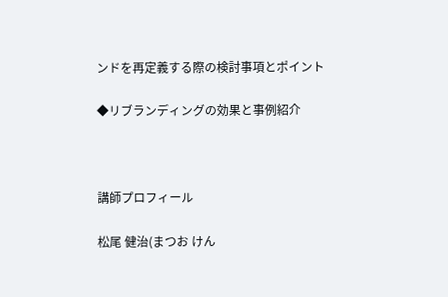ンドを再定義する際の検討事項とポイント

◆リブランディングの効果と事例紹介



講師プロフィール

松尾 健治(まつお けん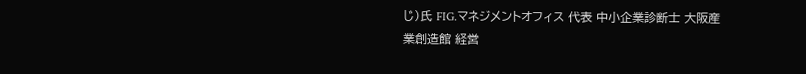じ)氏 FIG.マネジメントオフィス 代表 中小企業診断士 大阪産業創造館 経営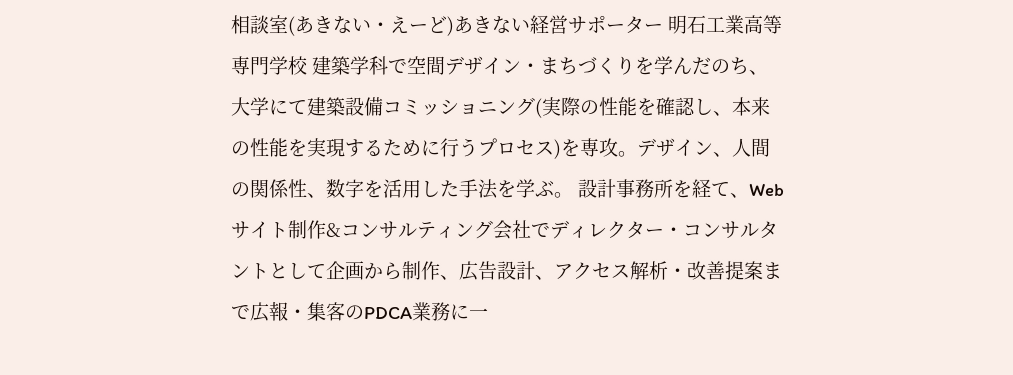相談室(あきない・えーど)あきない経営サポーター 明石工業高等専門学校 建築学科で空間デザイン・まちづくりを学んだのち、大学にて建築設備コミッショニング(実際の性能を確認し、本来の性能を実現するために行うプロセス)を専攻。デザイン、人間の関係性、数字を活用した手法を学ぶ。 設計事務所を経て、Webサイト制作&コンサルティング会社でディレクター・コンサルタントとして企画から制作、広告設計、アクセス解析・改善提案まで広報・集客のPDCA業務に一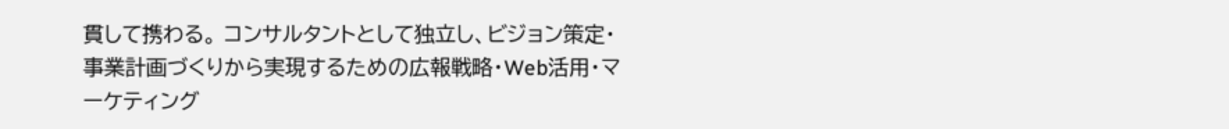貫して携わる。 コンサルタントとして独立し、ビジョン策定・事業計画づくりから実現するための広報戦略・Web活用・マーケティング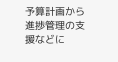予算計画から進捗管理の支援などに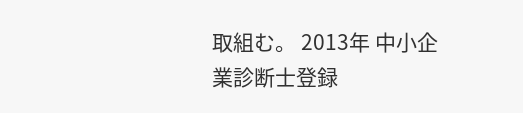取組む。 2013年 中小企業診断士登録